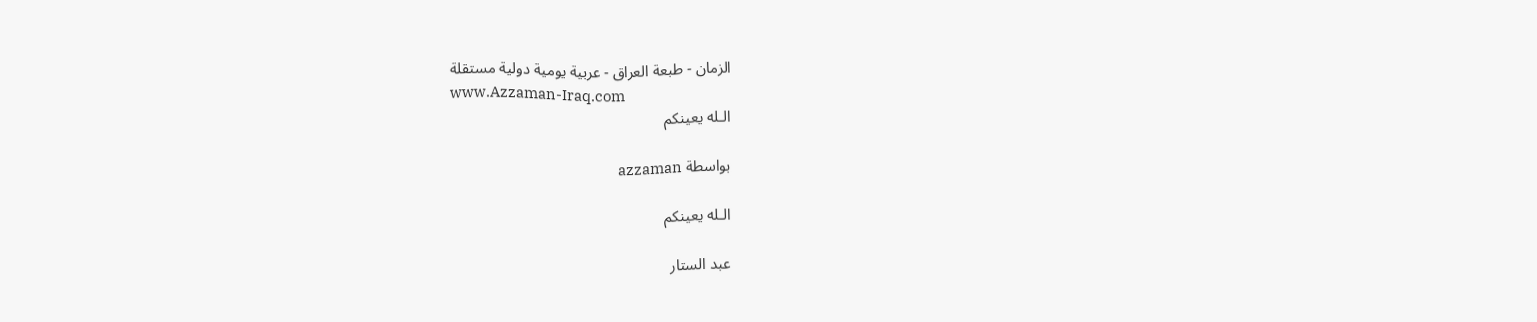الزمان - طبعة العراق - عربية يومية دولية مستقلة
www.Azzaman-Iraq.com
الـله يعينكم

بواسطة azzaman

الـله يعينكم

عبد الستار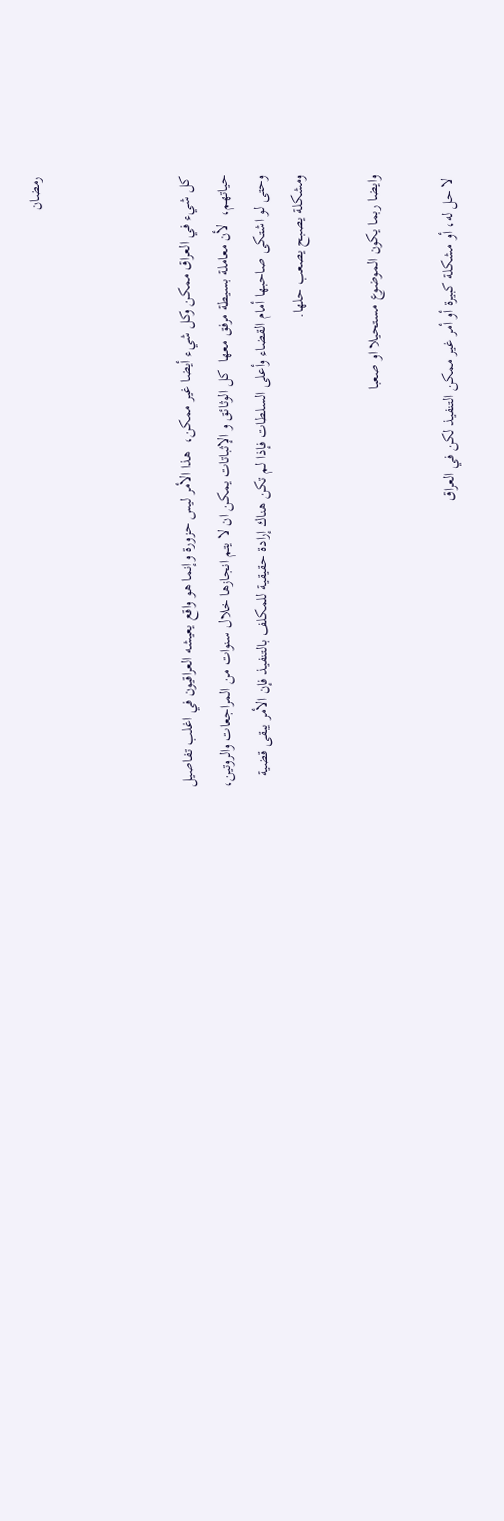رمضان



كل شيء في العراق ممكن وكل شيء أيضا غير ممكن،  هذا الأمر ليس حزورة وإنما هو واقع يعيشه العراقيون في اغلب تفاصيل حياتهم،  لأن معاملة بسيطة مرفق معها  كل الوثائق و الإثباتات يمكن ان لا يتم انجازها خلال سنوات من المراجعات والروتين، وحتى لو اشتكى صاحبها أمام القضاء وأعلى السلطات فإذا لم تكن هناك إرادة حقيقية للمكلف بالتنفيذ فإن الأمر يبقى قضية ومشكلة يصبح يصعب حلها.

وايضا ربما يكون الموضوع مستحيلا او صعبا

 لا حل له، أو مشكلة كبيرة أو أمر غير ممكن التنفيذ لكن في العراق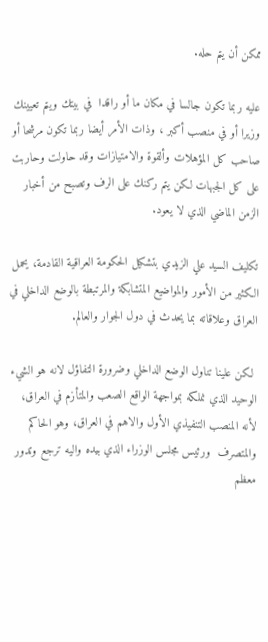ممكن أن يتم حله.

عليه ربما تكون جالسا في مكان ما أو راقدا  في بيتك ويتم تعيينك وزيرا أو في منصب أكبر ، وذات الأمر أيضا ربما تكون مرشحا أو صاحب كل المؤهلات وألقوة والامتيازات وقد حاولت وحاربت على كل الجبهات لكن يتم ركنك على الرف وتصبح من أخبار الزمن الماضي الذي لا يعود.

تكليف السيد علي الزيدي بتشكيل الحكومة العراقية القادمة، يحمل الكثير من الأمور والمواضيع المتشابكة والمرتبطة بالوضع الداخلي في العراق وعلاقاته بما يحدث في دول الجوار والعالم.

 لكن علينا تناول الوضع الداخلي وضرورة التفاؤل لانه هو الشيء الوحيد الذي نملكه بمواجهة الواقع الصعب والمتأزم في العراق،                           لأنه المنصب التنفيذي الأول والاهم في العراق، وهو الحاكم والمتصرف  ورئيس مجلس الوزراء الذي بيده واليه ترجع وتدور معظم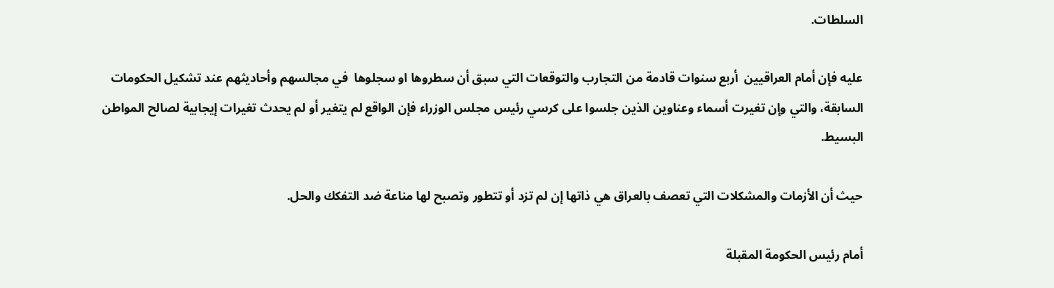السلطات.

عليه فإن أمام العراقيين  أربع سنوات قادمة من التجارب والتوقعات التي سبق أن سطروها او سجلوها  في مجالسهم وأحاديثهم عند تشكيل الحكومات السابقة، والتي وإن تغيرت أسماء وعناوين الذين جلسوا على كرسي رئيس مجلس الوزراء فإن الواقع لم يتغير أو لم يحدث تغيرات إيجابية لصالح المواطن البسيط.

حيث أن الأزمات والمشكلات التي تعصف بالعراق هي ذاتها إن لم تزد أو تتطور وتصبح لها مناعة ضد التفكك والحل.

أمام رئيس الحكومة المقبلة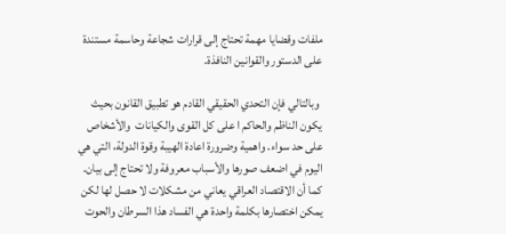ملفات وقضايا مهمة تحتاج إلى قرارات شجاعة وحاسمة مستندة على الدستور والقوانين النافذة.

 وبالتالي فإن التحدي الحقيقي القادم هو تطبيق القانون بحيث يكون الناظم والحاكم ا على كل القوى والكيانات  والأشخاص على حد سواء. واهمية وضرورة اعادة الهيبة وقوة الدولة، التي هي اليوم في اضعف صورها والأسباب معروفة ولا تحتاج إلى بيان. كما أن الاقتصاد العراقي يعاني من مشكلات لا حصل لها لكن يمكن اختصارها بكلمة واحدة هي الفساد هذا السرطان والحوت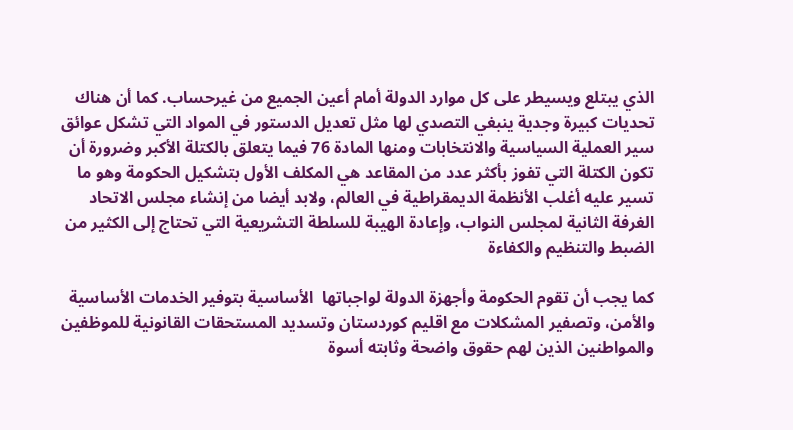الذي يبتلع ويسيطر على كل موارد الدولة أمام أعين الجميع من غيرحساب. كما أن هناك تحديات كبيرة وجدية ينبغي التصدي لها مثل تعديل الدستور في المواد التي تشكل عوائق سير العملية السياسية والانتخابات ومنها المادة 76 فيما يتعلق بالكتلة الأكبر وضرورة أن تكون الكتلة التي تفوز بأكثر عدد من المقاعد هي المكلف الأول بتشكيل الحكومة وهو ما تسير عليه أغلب الأنظمة الديمقراطية في العالم، ولابد أيضا من إنشاء مجلس الاتحاد الغرفة الثانية لمجلس النواب، وإعادة الهيبة للسلطة التشريعية التي تحتاج إلى الكثير من الضبط والتنظيم والكفاءة

كما يجب أن تقوم الحكومة وأجهزة الدولة لواجباتها  الأساسية بتوفير الخدمات الأساسية والأمن، وتصفير المشكلات مع اقليم كوردستان وتسديد المستحقات القانونية للموظفين والمواطنين الذين لهم حقوق واضحة وثابته أسوة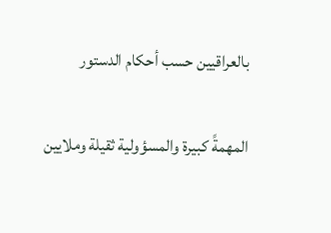بالعراقيين حسب أحكام الدستور

المهمةً كبيرة والمسؤولية ثقيلة وملايين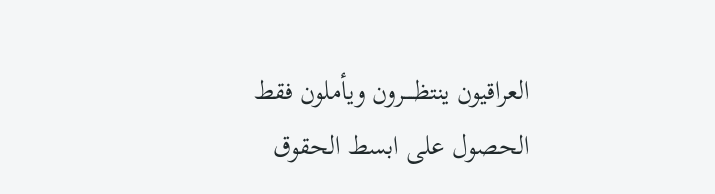العراقيون ينتظــــرون ويأملون فقط الحصول على ابسط الحقوق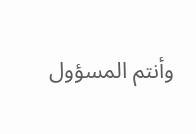وأنتم المسؤول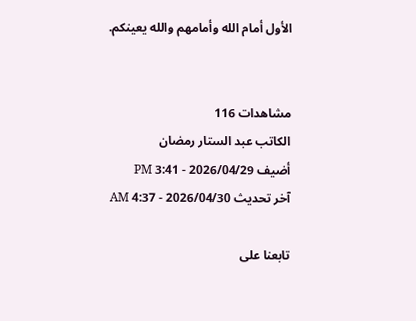الأول أمام الله وأمامهم والله يعينكم.


مشاهدات 116
الكاتب عبد الستار رمضان
أضيف 2026/04/29 - 3:41 PM
آخر تحديث 2026/04/30 - 4:37 AM

تابعنا على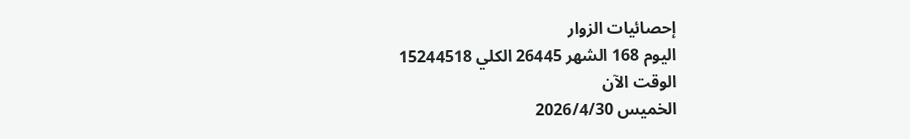إحصائيات الزوار
اليوم 168 الشهر 26445 الكلي 15244518
الوقت الآن
الخميس 2026/4/30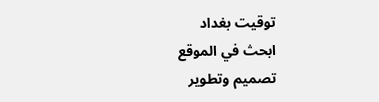توقيت بغداد
ابحث في الموقع
تصميم وتطوير